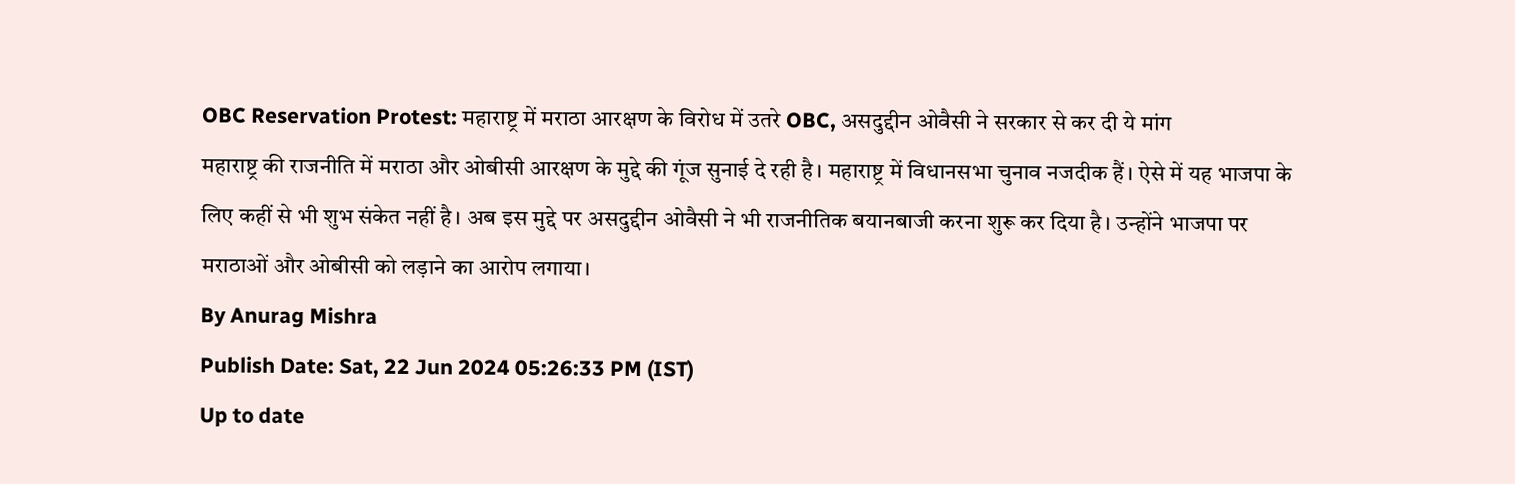OBC Reservation Protest: महाराष्ट्र में मराठा आरक्षण के विरोध में उतरे OBC, असदुद्दीन ओवैसी ने सरकार से कर दी ये मांग
महाराष्ट्र की राजनीति में मराठा और ओबीसी आरक्षण के मुद्दे की गूंज सुनाई दे रही है। महाराष्ट्र में विधानसभा चुनाव नजदीक हैं। ऐसे में यह भाजपा के लिए कहीं से भी शुभ संकेत नहीं है। अब इस मुद्दे पर असदुद्दीन ओवैसी ने भी राजनीतिक बयानबाजी करना शुरू कर दिया है। उन्होंने भाजपा पर मराठाओं और ओबीसी को लड़ाने का आरोप लगाया।
By Anurag Mishra
Publish Date: Sat, 22 Jun 2024 05:26:33 PM (IST)
Up to date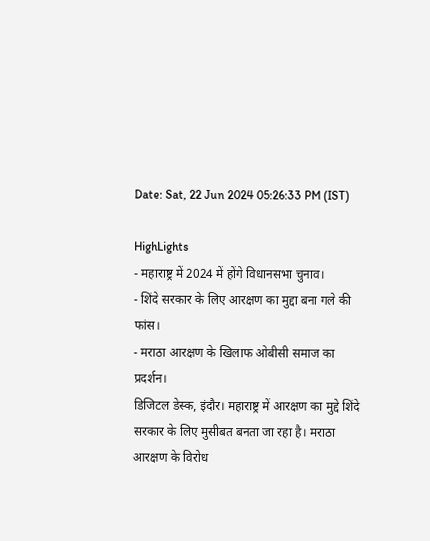Date: Sat, 22 Jun 2024 05:26:33 PM (IST)

HighLights
- महाराष्ट्र में 2024 में होंगे विधानसभा चुनाव।
- शिंदे सरकार के लिए आरक्षण का मुद्दा बना गले की फांस।
- मराठा आरक्षण के खिलाफ ओबीसी समाज का प्रदर्शन।
डिजिटल डेस्क, इंदौर। महाराष्ट्र में आरक्षण का मुद्दे शिंदे सरकार के लिए मुसीबत बनता जा रहा है। मराठा आरक्षण के विरोध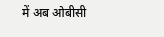में अब ओबीसी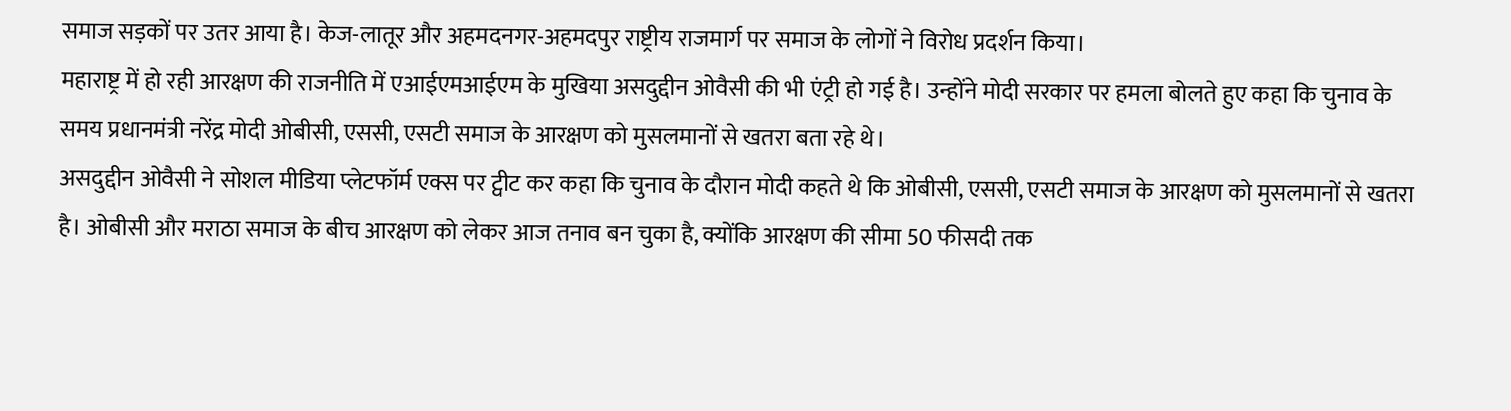समाज सड़कों पर उतर आया है। केज-लातूर और अहमदनगर-अहमदपुर राष्ट्रीय राजमार्ग पर समाज के लोगों ने विरोध प्रदर्शन किया।
महाराष्ट्र में हो रही आरक्षण की राजनीति में एआईएमआईएम के मुखिया असदुद्दीन ओवैसी की भी एंट्री हो गई है। उन्होंने मोदी सरकार पर हमला बोलते हुए कहा कि चुनाव के समय प्रधानमंत्री नरेंद्र मोदी ओबीसी, एससी, एसटी समाज के आरक्षण को मुसलमानों से खतरा बता रहे थे।
असदुद्दीन ओवैसी ने सोशल मीडिया प्लेटफॉर्म एक्स पर ट्वीट कर कहा कि चुनाव के दौरान मोदी कहते थे कि ओबीसी, एससी, एसटी समाज के आरक्षण को मुसलमानों से खतरा है। ओबीसी और मराठा समाज के बीच आरक्षण को लेकर आज तनाव बन चुका है, क्योंकि आरक्षण की सीमा 50 फीसदी तक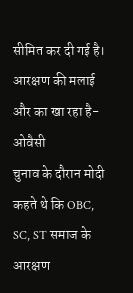सीमित कर दी गई है।
आरक्षण की मलाई और का खा रहा है- ओवैसी
चुनाव के दौरान मोदी कहते थे कि OBC, SC, ST समाज के आरक्षण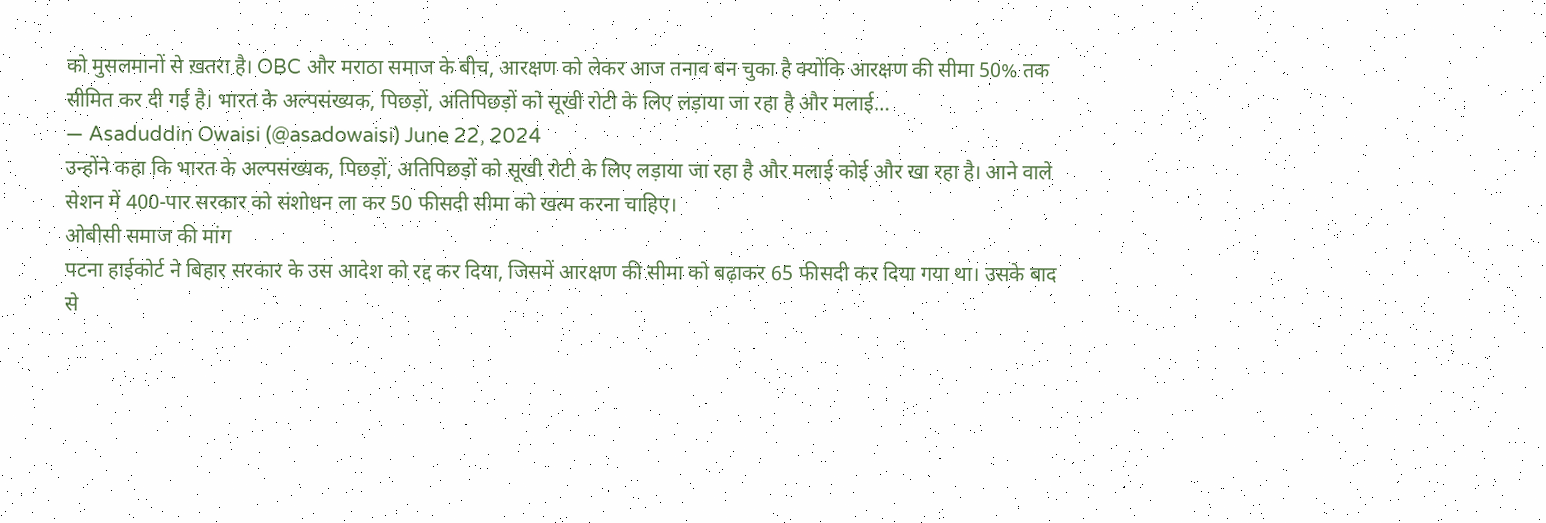को मुसलमानों से ख़तरा है। OBC और मराठा समाज के बीच, आरक्षण को लेकर आज तनाव बन चुका है क्योंकि आरक्षण की सीमा 50% तक सीमित कर दी गई है। भारत के अल्पसंख्यक, पिछड़ों, अतिपिछड़ों को सूखी रोटी के लिए लड़ाया जा रहा है और मलाई…
— Asaduddin Owaisi (@asadowaisi) June 22, 2024
उन्होंने कहा कि भारत के अल्पसंख्यक, पिछड़ों, अतिपिछड़ों को सूखी रोटी के लिए लड़ाया जा रहा है और मलाई कोई और खा रहा है। आने वाले सेशन में 400-पार सरकार को संशोधन ला कर 50 फीसदी सीमा को खत्म करना चाहिए।
ओबीसी समाज की मांग
पटना हाईकोर्ट ने बिहार सरकार के उस आदेश को रद्द कर दिया, जिसमें आरक्षण की सीमा को बढ़ाकर 65 फीसदी कर दिया गया था। उसके बाद से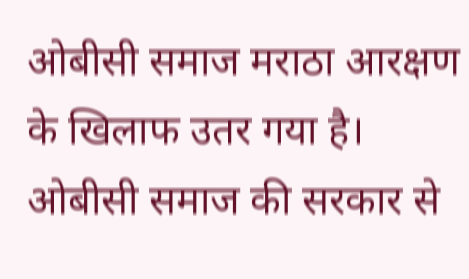ओबीसी समाज मराठा आरक्षण के खिलाफ उतर गया है। ओबीसी समाज की सरकार से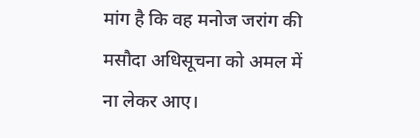मांग है कि वह मनोज जरांग की मसौदा अधिसूचना को अमल में ना लेकर आए।